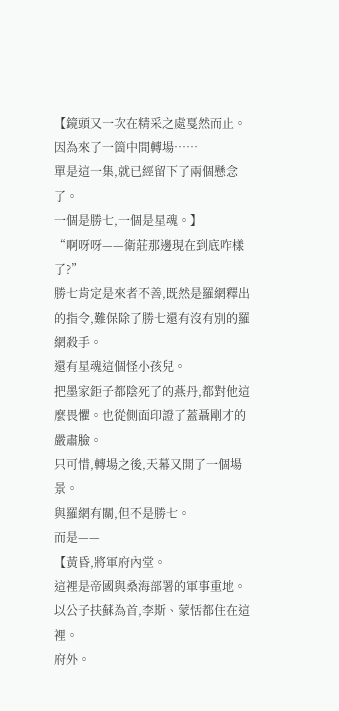【鏡頭又一次在精采之處戛然而止。
因為來了一箇中間轉場……
單是這一集,就已經留下了兩個懸念了。
一個是勝七,一個是星魂。】
“啊呀呀——衛莊那邊現在到底咋樣了?”
勝七肯定是來者不善,既然是羅網釋出的指令,難保除了勝七還有沒有別的羅網殺手。
還有星魂這個怪小孩兒。
把墨家鉅子都陰死了的燕丹,都對他這麼畏懼。也從側面印證了蓋聶剛才的嚴肅臉。
只可惜,轉場之後,天幕又開了一個場景。
與羅網有關,但不是勝七。
而是——
【黃昏,將軍府內堂。
這裡是帝國與桑海部署的軍事重地。以公子扶蘇為首,李斯、蒙恬都住在這裡。
府外。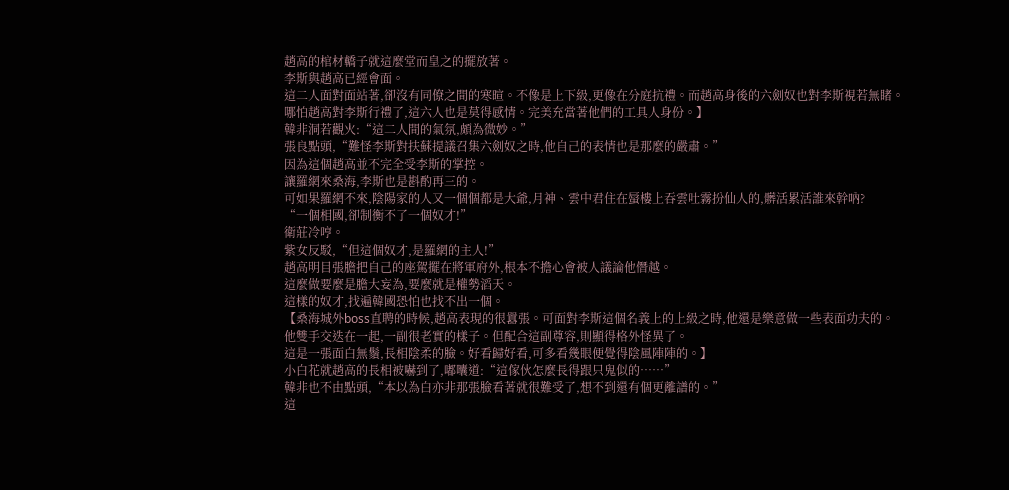趙高的棺材轎子就這麼堂而皇之的擺放著。
李斯與趙高已經會面。
這二人面對面站著,卻沒有同僚之間的寒暄。不像是上下級,更像在分庭抗禮。而趙高身後的六劍奴也對李斯視若無睹。
哪怕趙高對李斯行禮了,這六人也是莫得感情。完美充當著他們的工具人身份。】
韓非洞若觀火:“這二人間的氣氛,頗為微妙。”
張良點頭,“難怪李斯對扶蘇提議召集六劍奴之時,他自己的表情也是那麼的嚴肅。”
因為這個趙高並不完全受李斯的掌控。
讓羅網來桑海,李斯也是斟酌再三的。
可如果羅網不來,陰陽家的人又一個個都是大爺,月神、雲中君住在蜃樓上吞雲吐霧扮仙人的,髒活累活誰來幹吶?
“一個相國,卻制衡不了一個奴才!”
衛莊冷哼。
紫女反駁,“但這個奴才,是羅網的主人!”
趙高明目張膽把自己的座駕擺在將軍府外,根本不擔心會被人議論他僭越。
這麼做要麼是膽大妄為,要麼就是權勢滔天。
這樣的奴才,找遍韓國恐怕也找不出一個。
【桑海城外boss直聘的時候,趙高表現的很囂張。可面對李斯這個名義上的上級之時,他還是樂意做一些表面功夫的。
他雙手交迭在一起,一副很老實的樣子。但配合這副尊容,則顯得格外怪異了。
這是一張面白無鬚,長相陰柔的臉。好看歸好看,可多看幾眼便覺得陰風陣陣的。】
小白花就趙高的長相被嚇到了,嘟囔道:“這傢伙怎麼長得跟只鬼似的……”
韓非也不由點頭,“本以為白亦非那張臉看著就很難受了,想不到還有個更離譜的。”
這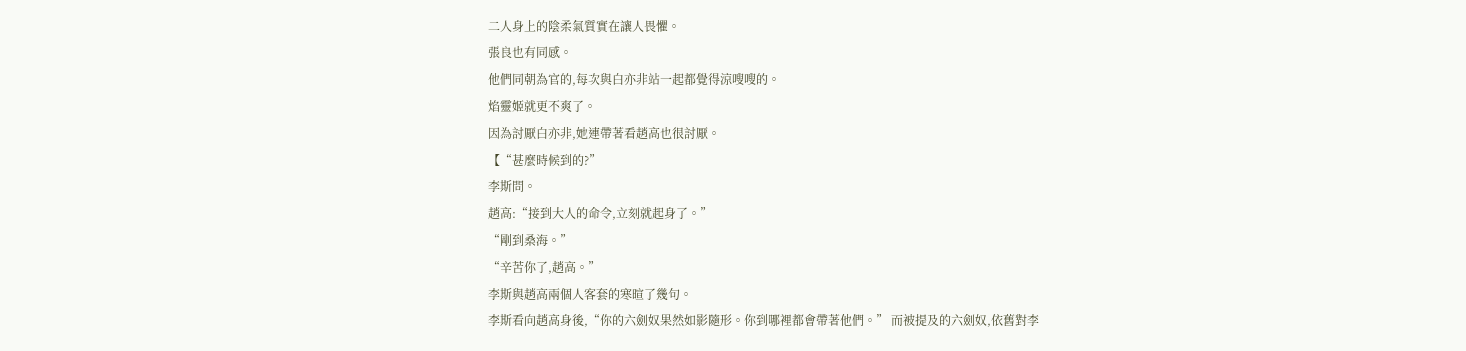二人身上的陰柔氣質實在讓人畏懼。
張良也有同感。
他們同朝為官的,每次與白亦非站一起都覺得涼嗖嗖的。
焰靈姬就更不爽了。
因為討厭白亦非,她連帶著看趙高也很討厭。
【“甚麼時候到的?”
李斯問。
趙高:“接到大人的命令,立刻就起身了。”
“剛到桑海。”
“辛苦你了,趙高。”
李斯與趙高兩個人客套的寒暄了幾句。
李斯看向趙高身後,“你的六劍奴果然如影隨形。你到哪裡都會帶著他們。” 而被提及的六劍奴,依舊對李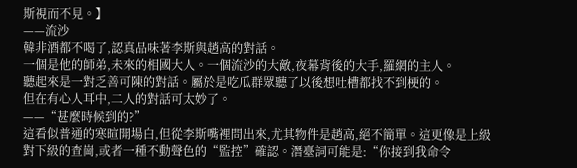斯視而不見。】
——流沙
韓非酒都不喝了,認真品味著李斯與趙高的對話。
一個是他的師弟,未來的相國大人。一個流沙的大敵,夜幕背後的大手,羅網的主人。
聽起來是一對乏善可陳的對話。屬於是吃瓜群眾聽了以後想吐槽都找不到梗的。
但在有心人耳中,二人的對話可太妙了。
——“甚麼時候到的?”
這看似普通的寒暄開場白,但從李斯嘴裡問出來,尤其物件是趙高,絕不簡單。這更像是上級對下級的查崗,或者一種不動聲色的“監控”確認。潛臺詞可能是:“你接到我命令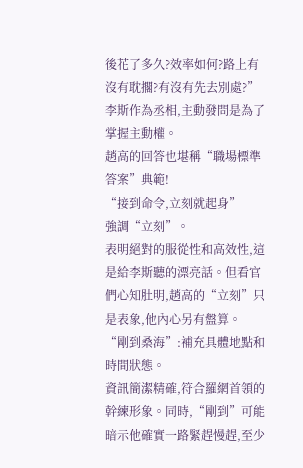後花了多久?效率如何?路上有沒有耽擱?有沒有先去別處?”
李斯作為丞相,主動發問是為了掌握主動權。
趙高的回答也堪稱“職場標準答案”典範!
“接到命令,立刻就起身”
強調“立刻”。
表明絕對的服從性和高效性,這是給李斯聽的漂亮話。但看官們心知肚明,趙高的“立刻”只是表象,他內心另有盤算。
“剛到桑海”:補充具體地點和時間狀態。
資訊簡潔精確,符合羅網首領的幹練形象。同時,“剛到”可能暗示他確實一路緊趕慢趕,至少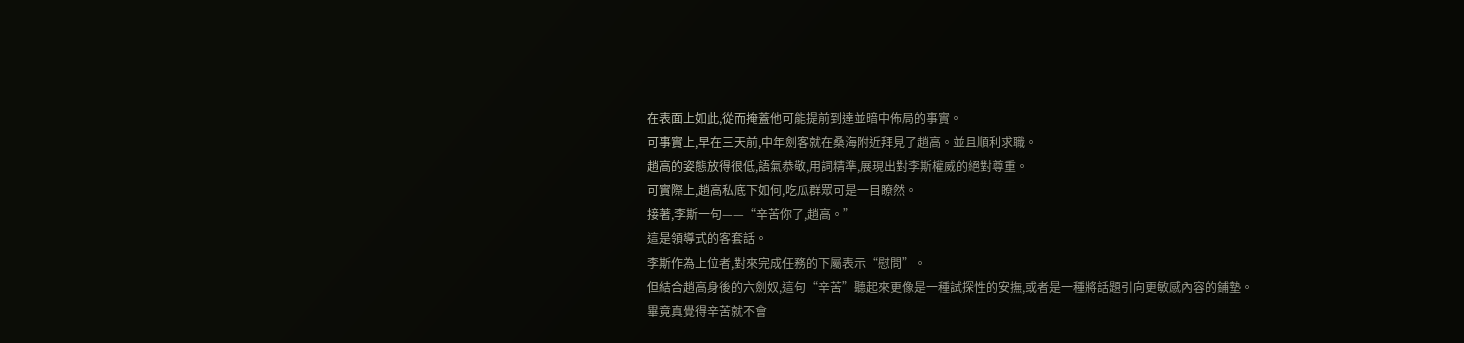在表面上如此,從而掩蓋他可能提前到達並暗中佈局的事實。
可事實上,早在三天前,中年劍客就在桑海附近拜見了趙高。並且順利求職。
趙高的姿態放得很低,語氣恭敬,用詞精準,展現出對李斯權威的絕對尊重。
可實際上,趙高私底下如何,吃瓜群眾可是一目瞭然。
接著,李斯一句——“辛苦你了,趙高。”
這是領導式的客套話。
李斯作為上位者,對來完成任務的下屬表示“慰問”。
但結合趙高身後的六劍奴,這句“辛苦”聽起來更像是一種試探性的安撫,或者是一種將話題引向更敏感內容的鋪墊。
畢竟真覺得辛苦就不會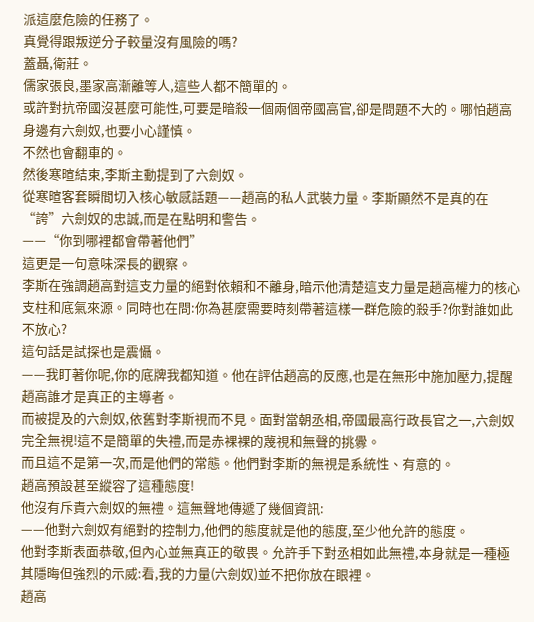派這麼危險的任務了。
真覺得跟叛逆分子較量沒有風險的嗎?
蓋聶,衛莊。
儒家張良,墨家高漸離等人,這些人都不簡單的。
或許對抗帝國沒甚麼可能性,可要是暗殺一個兩個帝國高官,卻是問題不大的。哪怕趙高身邊有六劍奴,也要小心謹慎。
不然也會翻車的。
然後寒暄結束,李斯主動提到了六劍奴。
從寒暄客套瞬間切入核心敏感話題——趙高的私人武裝力量。李斯顯然不是真的在“誇”六劍奴的忠誠,而是在點明和警告。
——“你到哪裡都會帶著他們”
這更是一句意味深長的觀察。
李斯在強調趙高對這支力量的絕對依賴和不離身,暗示他清楚這支力量是趙高權力的核心支柱和底氣來源。同時也在問:你為甚麼需要時刻帶著這樣一群危險的殺手?你對誰如此不放心?
這句話是試探也是震懾。
——我盯著你呢,你的底牌我都知道。他在評估趙高的反應,也是在無形中施加壓力,提醒趙高誰才是真正的主導者。
而被提及的六劍奴,依舊對李斯視而不見。面對當朝丞相,帝國最高行政長官之一,六劍奴完全無視!這不是簡單的失禮,而是赤裸裸的蔑視和無聲的挑釁。
而且這不是第一次,而是他們的常態。他們對李斯的無視是系統性、有意的。
趙高預設甚至縱容了這種態度!
他沒有斥責六劍奴的無禮。這無聲地傳遞了幾個資訊:
——他對六劍奴有絕對的控制力,他們的態度就是他的態度,至少他允許的態度。
他對李斯表面恭敬,但內心並無真正的敬畏。允許手下對丞相如此無禮,本身就是一種極其隱晦但強烈的示威:看,我的力量(六劍奴)並不把你放在眼裡。
趙高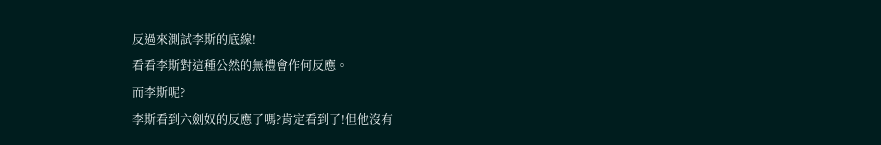反過來測試李斯的底線!
看看李斯對這種公然的無禮會作何反應。
而李斯呢?
李斯看到六劍奴的反應了嗎?肯定看到了!但他沒有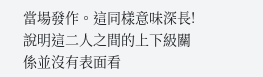當場發作。這同樣意味深長!
說明這二人之間的上下級關係並沒有表面看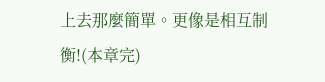上去那麼簡單。更像是相互制衡!(本章完)